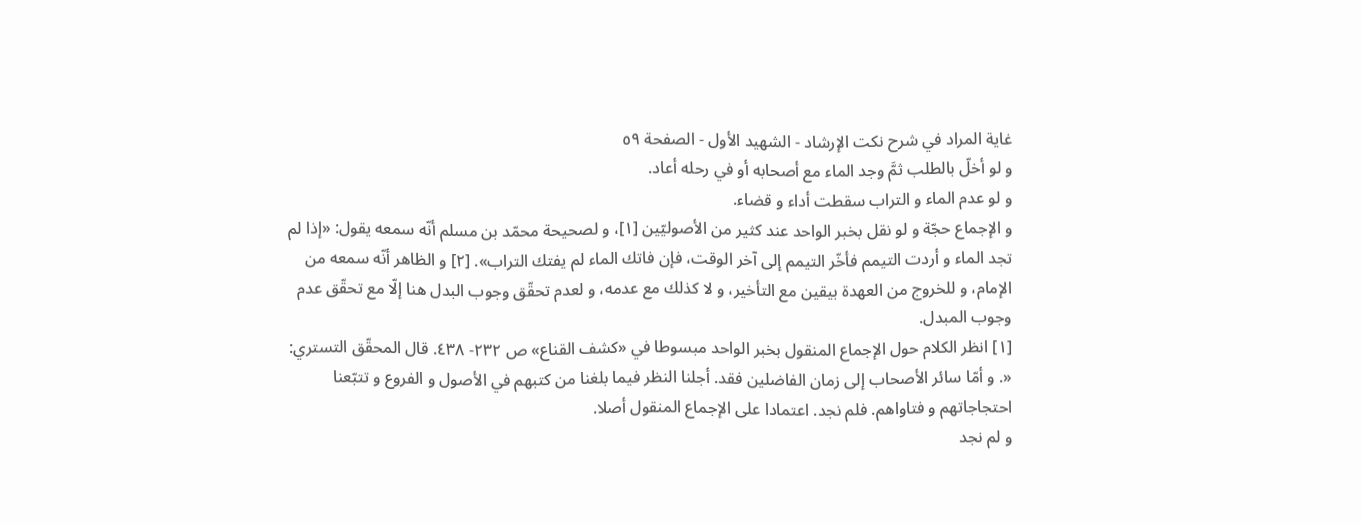غاية المراد في شرح نكت الإرشاد - الشهيد الأول - الصفحة ٥٩
و لو أخلّ بالطلب ثمَّ وجد الماء مع أصحابه أو في رحله أعاد.
و لو عدم الماء و التراب سقطت أداء و قضاء.
و الإجماع حجّة و لو نقل بخبر الواحد عند كثير من الأصوليّين [١]، و لصحيحة محمّد بن مسلم أنّه سمعه يقول: «إذا لم تجد الماء و أردت التيمم فأخّر التيمم إلى آخر الوقت، فإن فاتك الماء لم يفتك التراب». [٢] و الظاهر أنّه سمعه من الإمام، و للخروج من العهدة بيقين مع التأخير، و لا كذلك مع عدمه، و لعدم تحقّق وجوب البدل هنا إلّا مع تحقّق عدم وجوب المبدل.
[١] انظر الكلام حول الإجماع المنقول بخبر الواحد مبسوطا في «كشف القناع» ص ٢٣٢- ٤٣٨. قال المحقّق التستري: «. و أمّا سائر الأصحاب إلى زمان الفاضلين فقد. أجلنا النظر فيما بلغنا من كتبهم في الأصول و الفروع و تتبّعنا احتجاجاتهم و فتاواهم. فلم نجد. اعتمادا على الإجماع المنقول أصلا.
و لم نجد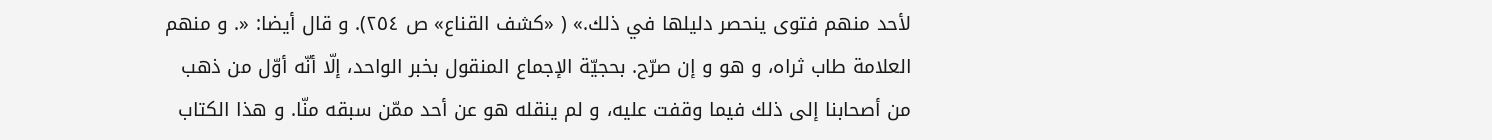لأحد منهم فتوى ينحصر دليلها في ذلك.» ( «كشف القناع» ص ٢٥٤). و قال أيضا: «. و منهم العلامة طاب ثراه، و هو و إن صرّح. بحجيّة الإجماع المنقول بخبر الواحد، إلّا أنّه أوّل من ذهب من أصحابنا إلى ذلك فيما وقفت عليه، و لم ينقله هو عن أحد ممّن سبقه منّا. و هذا الكتاب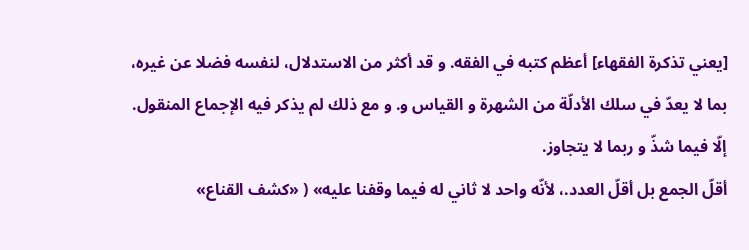[يعني تذكرة الفقهاء] أعظم كتبه في الفقه. و قد أكثر من الاستدلال، لنفسه فضلا عن غيره، بما لا يعدّ في سلك الأدلّة من الشهرة و القياس و. و مع ذلك لم يذكر فيه الإجماع المنقول. إلّا فيما شذّ و ربما لا يتجاوز.
أقلّ الجمع بل أقلّ العدد.، لأنّه واحد لا ثاني له فيما وقفنا عليه» ( «كشف القناع»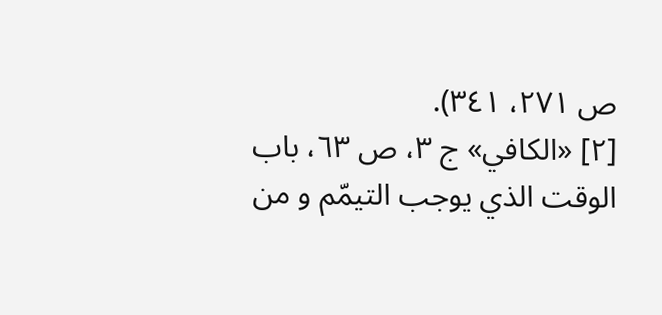ص ٢٧١، ٣٤١).
[٢] «الكافي» ج ٣، ص ٦٣، باب الوقت الذي يوجب التيمّم و من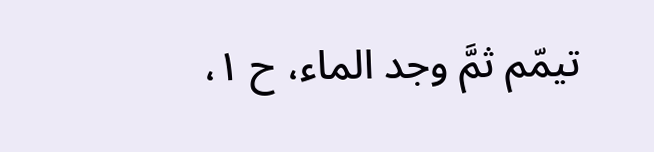تيمّم ثمَّ وجد الماء، ح ١،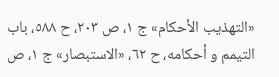«التهذيب الأحكام» ج ١، ص ٢٠٣، ح ٥٨٨، باب التيمم و أحكامه، ح ٦٢، «الاستبصار» ج ١، ص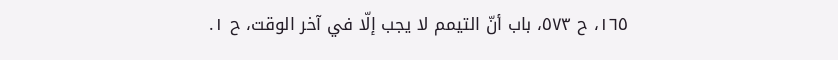١٦٥، ح ٥٧٣، باب أنّ التيمم لا يجب إلّا في آخر الوقت، ح ١.